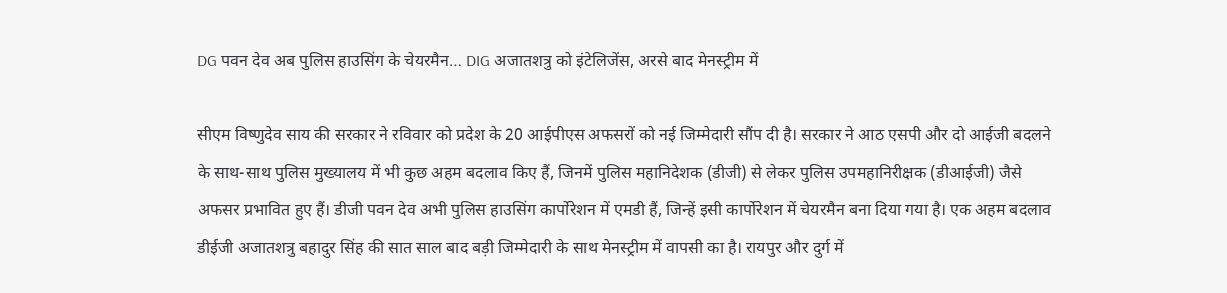DG पवन देव अब पुलिस हाउसिंग के चेयरमैन… DIG अजातशत्रु को इंटेलिजेंस, अरसे बाद मेनस्ट्रीम में

सीएम विष्णुदेव साय की सरकार ने रविवार को प्रदेश के 20 आईपीएस अफसरों को नई जिम्मेदारी सौंप दी है। सरकार ने आठ एसपी और दो आईजी बदलने के साथ-साथ पुलिस मुख्यालय में भी कुछ अहम बदलाव किए हैं, जिनमें पुलिस महानिदेशक (डीजी) से लेकर पुलिस उपमहानिरीक्षक (डीआईजी) जैसे अफसर प्रभावित हुए हैं। डीजी पवन देव अभी पुलिस हाउसिंग कार्पोरेशन में एमडी हैं, जिन्हें इसी कार्पोरेशन में चेयरमैन बना दिया गया है। एक अहम बदलाव डीईजी अजातशत्रु बहादुर सिंह की सात साल बाद बड़ी जिम्मेदारी के साथ मेनस्ट्रीम में वापसी का है। रायपुर और दुर्ग में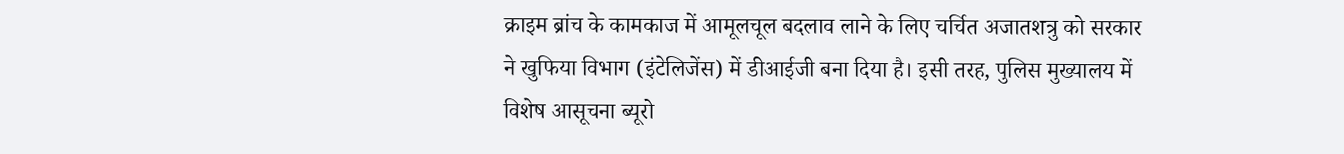क्राइम ब्रांच के कामकाज में आमूलचूल बदलाव लाने के लिए चर्चित अजातशत्रु को सरकार ने खुफिया विभाग (इंटेलिजेंस) में डीआईजी बना दिया है। इसी तरह, पुलिस मुख्यालय में विशेष आसूचना ब्यूरो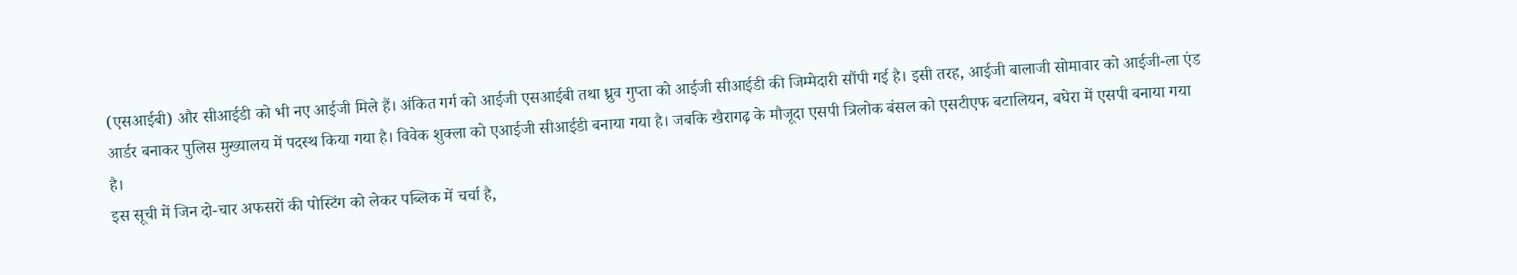(एसआईबी) और सीआईडी को भी नए आईजी मिले हैं। अंकित गर्ग को आईजी एसआईबी तथा ध्रुव गुप्ता को आईजी सीआईडी की जिम्मेदारी सौंपी गई है। इसी तरह, आईजी बालाजी सोमावार को आईजी-ला एंड आर्डर बनाकर पुलिस मुख्यालय में पदस्थ किया गया है। विवेक शुक्ला को एआईजी सीआईडी बनाया गया है। जबकि खैरागढ़ के मौजूदा एसपी त्रिलोक बंसल को एसटीएफ बटालियन, बघेरा में एसपी बनाया गया है।
इस सूची में जिन दो-चार अफसरों की पोस्टिंग को लेकर पब्लिक में चर्चा है,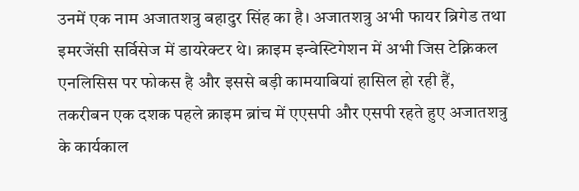उनमें एक नाम अजातशत्रु बहादुर सिंह का है। अजातशत्रु अभी फायर ब्रिगेड तथा इमरजेंसी सर्विसेज में डायरेक्टर थे। क्राइम इन्वेस्टिगेशन में अभी जिस टेक्निकल एनलिसिस पर फोकस है और इससे बड़ी कामयाबियां हासिल हो रही हैं, तकरीबन एक दशक पहले क्राइम ब्रांच में एएसपी और एसपी रहते हुए अजातशत्रु के कार्यकाल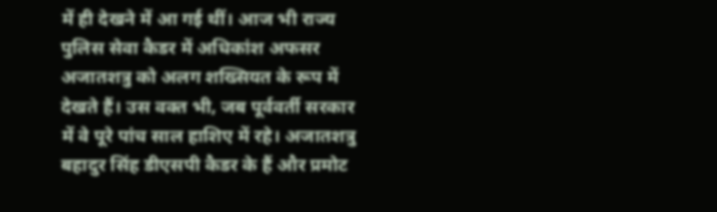में ही देखने में आ गई थीं। आज भी राज्य पुलिस सेवा कैडर में अधिकांश अफसर अजातशत्रु को अलग शख्सियत के रूप में देखते हैं। उस वक्त भी, जब पूर्ववर्ती सरकार में वे पूरे पांच साल हाशिए में रहे। अजातशत्रु बहादुर सिंह डीएसपी कैडर के हैं और प्रमोट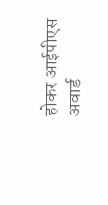होकर आईपीएस अवार्ड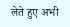लेते हुए अभी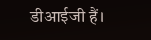डीआईजी हैं।